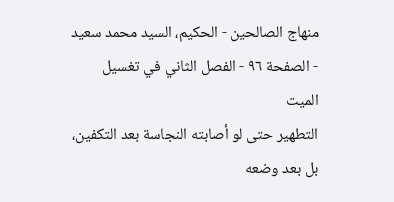منهاج الصالحين - الحكيم، السيد محمد سعيد - الصفحة ٩٦ - الفصل الثاني في تغسيل الميت
التطهير حتى لو أصابته النجاسة بعد التكفين، بل بعد وضعه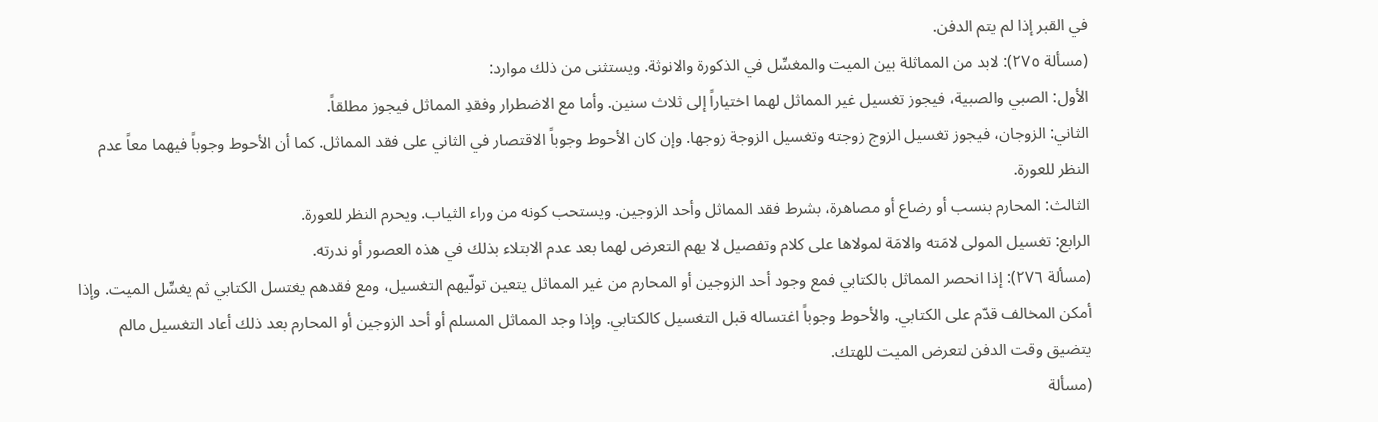في القبر إذا لم يتم الدفن.
(مسألة ٢٧٥): لابد من المماثلة بين الميت والمغسِّل في الذكورة والانوثة. ويستثنى من ذلك موارد:
الأول: الصبي والصبية، فيجوز تغسيل غير المماثل لهما اختياراً إلى ثلاث سنين. وأما مع الاضطرار وفقدِ المماثل فيجوز مطلقاً.
الثاني: الزوجان، فيجوز تغسيل الزوج زوجته وتغسيل الزوجة زوجها. وإن كان الأحوط وجوباً الاقتصار في الثاني على فقد المماثل. كما أن الأحوط وجوباً فيهما معاً عدم النظر للعورة.
الثالث: المحارم بنسب أو رضاع أو مصاهرة، بشرط فقد المماثل وأحد الزوجين. ويستحب كونه من وراء الثياب. ويحرم النظر للعورة.
الرابع: تغسيل المولى لامَته والامَة لمولاها على كلام وتفصيل لا يهم التعرض لهما بعد عدم الابتلاء بذلك في هذه العصور أو ندرته.
(مسألة ٢٧٦): إذا انحصر المماثل بالكتابي فمع وجود أحد الزوجين أو المحارم من غير المماثل يتعين تولّيهم التغسيل، ومع فقدهم يغتسل الكتابي ثم يغسِّل الميت. وإذا أمكن المخالف قدّم على الكتابي. والأحوط وجوباً اغتساله قبل التغسيل كالكتابي. وإذا وجد المماثل المسلم أو أحد الزوجين أو المحارم بعد ذلك أعاد التغسيل مالم يتضيق وقت الدفن لتعرض الميت للهتك.
(مسألة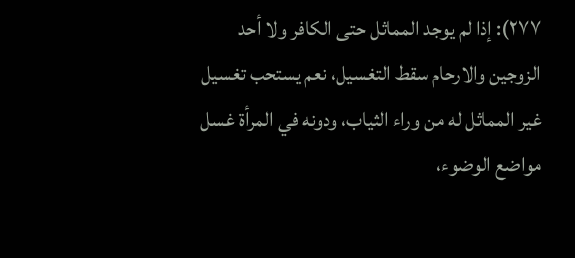٢٧٧): إذا لم يوجد المماثل حتى الكافر ولا أحد الزوجين والارحام سقط التغسيل، نعم يستحب تغسيل غير المماثل له من وراء الثياب، ودونه في المرأة غسل مواضع الوضوء،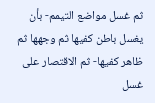ثم غسل مواضع التيمم- بأن يغسل باطن كفيها ثم وجهها ثم ظاهر كفيها- ثم الاقتصار على غسل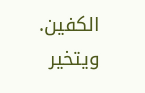الكفين. ويتخير